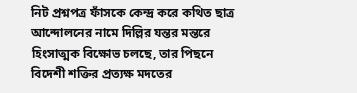নিট প্রশ্নপত্র ফাঁসকে কেন্দ্র করে কথিত ছাত্র আন্দোলনের নামে দিল্লির যন্তর মন্তরে হিংসাত্মক বিক্ষোভ চলছে, তার পিছনে বিদেশী শক্তির প্রত্যক্ষ মদতের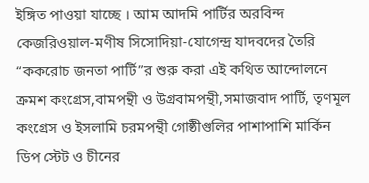ইঙ্গিত পাওয়া যাচ্ছে । আম আদমি পার্টির অরবিন্দ কেজরিওয়াল-মণীষ সিসোদিয়া-যোগেন্দ্র যাদবদের তৈরি “ককরোচ জনতা পার্টি”র শুরু করা এই কথিত আন্দোলনে ক্রমশ কংগ্রেস,বামপন্থী ও উগ্রবামপন্থী,সমাজবাদ পার্টি, তৃণমূল কংগ্রেস ও ইসলামি চরমপন্থী গোষ্ঠীগুলির পাশাপাশি মার্কিন ডিপ স্টেট ও চীনের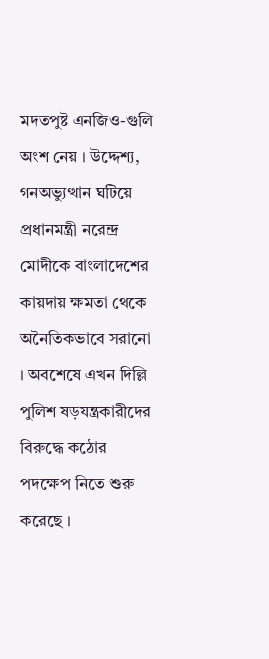মদতপুষ্ট এনজিও-গুলি অংশ নেয় । উদ্দেশ্য, গনঅভ্যুত্থান ঘটিয়ে প্রধানমন্ত্রী নরেন্দ্র মোদীকে বাংলাদেশের কায়দায় ক্ষমতা থেকে অনৈতিকভাবে সরানো । অবশেষে এখন দিল্লি পুলিশ ষড়যন্ত্রকারীদের বিরুদ্ধে কঠোর পদক্ষেপ নিতে শুরু করেছে ।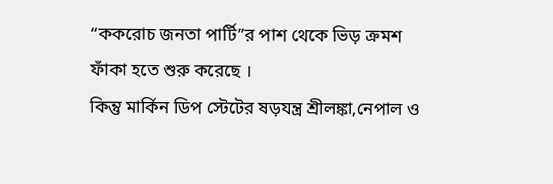“ককরোচ জনতা পার্টি”র পাশ থেকে ভিড় ক্রমশ ফাঁকা হতে শুরু করেছে ।
কিন্তু মার্কিন ডিপ স্টেটের ষড়যন্ত্র শ্রীলঙ্কা,নেপাল ও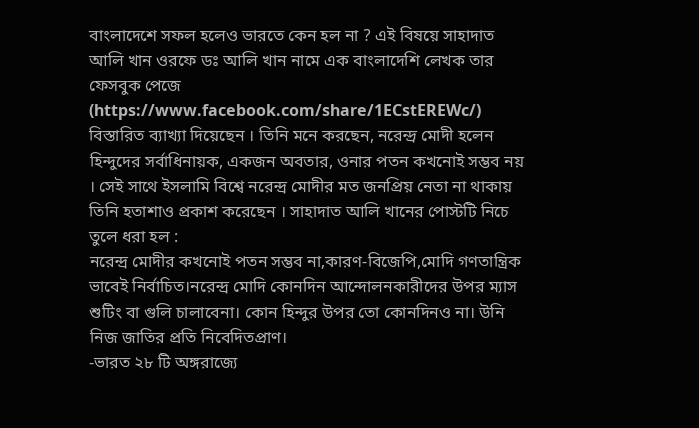বাংলাদেশে সফল হলেও ভারতে কেন হল না ? এই বিষয়ে সাহাদাত আলি খান ওরফে ডঃ আলি খান নামে এক বাংলাদেশি লেখক তার ফেসবুক পেজে (https://www.facebook.com/share/1ECstEREWc/) বিস্তারিত ব্যাখ্যা দিয়েছেন । তিনি মনে করছেন, নরেন্দ্র মোদী হলেন হিন্দুদের সর্বাধিনায়ক, একজন অবতার, ওনার পতন কখনোই সম্ভব নয় । সেই সাথে ইসলামি বিশ্বে নরেন্দ্র মোদীর মত জনপ্রিয় নেতা না থাকায় তিনি হতাশাও প্রকাশ করেছেন । সাহাদাত আলি খানের পোস্টটি নিচে তুলে ধরা হল :
নরেন্দ্র মোদীর কখনোই পতন সম্ভব না,কারণ-বিজেপি,মোদি গণতান্ত্রিক ভাবেই নির্বাচিত।নরেন্দ্র মোদি কোনদিন আন্দোলনকারীদের উপর ম্যাস শুটিং বা গুলি চালাবেনা। কোন হিন্দুর উপর তো কোনদিনও না। উনি নিজ জাতির প্রতি নিবেদিতপ্রাণ।
-ভারত ২৮ টি অঙ্গরাজ্যে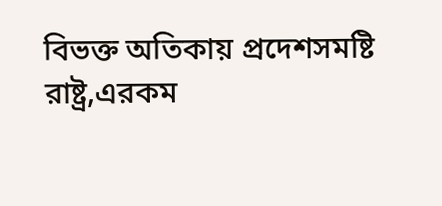বিভক্ত অতিকায় প্রদেশসমষ্টি রাষ্ট্র,এরকম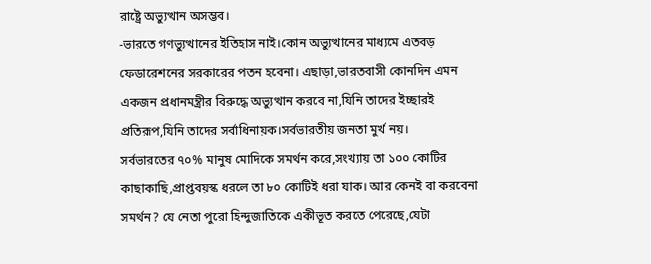রাষ্ট্রে অভ্যুত্থান অসম্ভব।
-ভারতে গণভ্যুত্থানের ইতিহাস নাই।কোন অভ্যুত্থানের মাধ্যমে এতবড় ফেডারেশনের সরকারের পতন হবেনা। এছাড়া,ভারতবাসী কোনদিন এমন একজন প্রধানমন্ত্রীর বিরুদ্ধে অভ্যুত্থান করবে না,যিনি তাদের ইচ্ছারই প্রতিরূপ,যিনি তাদের সর্বাধিনায়ক।সর্বভারতীয় জনতা মুর্খ নয়।
সর্বভারতের ৭০% মানুষ মোদিকে সমর্থন করে,সংখ্যায় তা ১০০ কোটির কাছাকাছি,প্রাপ্তবয়স্ক ধরলে তা ৮০ কোটিই ধরা যাক। আর কেনই বা করবেনা সমর্থন? যে নেতা পুরো হিন্দুজাতিকে একীভূত করতে পেরেছে,যেটা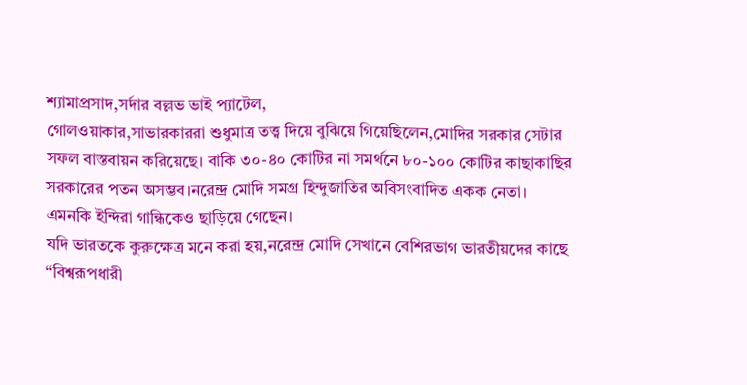শ্যামাপ্রসাদ,সর্দার বল্লভ ভাই প্যাটেল,
গোলওয়াকার,সাভারকাররা শুধুমাত্র তত্ত্ব দিয়ে বুঝিয়ে গিয়েছিলেন,মোদির সরকার সেটার সফল বাস্তবায়ন করিয়েছে। বাকি ৩০-৪০ কোটির না সমর্থনে ৮০-১০০ কোটির কাছাকাছির সরকারের পতন অসম্ভব।নরেন্দ্র মোদি সমগ্র হিন্দুজাতির অবিসংবাদিত একক নেতা। এমনকি ইন্দিরা গান্ধিকেও ছাড়িয়ে গেছেন।
যদি ভারতকে কুরুক্ষেত্র মনে করা হয়,নরেন্দ্র মোদি সেখানে বেশিরভাগ ভারতীয়দের কাছে “বিশ্বরূপধারী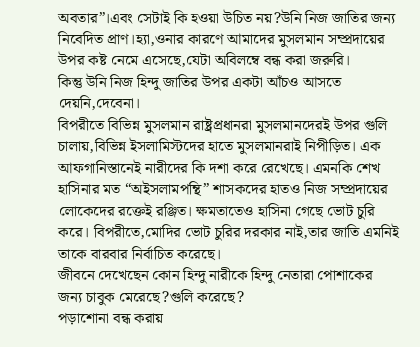অবতার”।এবং সেটাই কি হওয়া উচিত নয়?উনি নিজ জাতির জন্য নিবেদিত প্রাণ।হ্যা,ওনার কারণে আমাদের মুসলমান সম্প্রদায়ের উপর কষ্ট নেমে এসেছে,যেটা অবিলম্বে বন্ধ করা জরুরি।
কিন্তু উনি নিজ হিন্দু জাতির উপর একটা আঁচও আসতে দেয়নি,দেবেনা।
বিপরীতে বিভিন্ন মুসলমান রাষ্ট্রপ্রধানরা মুসলমানদেরই উপর গুলি চালায়,বিভিন্ন ইসলামিস্টদের হাতে মুসলমানরাই নিপীড়িত। এক আফগানিস্তানেই নারীদের কি দশা করে রেখেছে। এমনকি শেখ হাসিনার মত “অইসলামপন্থি” শাসকদের হাতও নিজ সম্প্রদায়ের লোকেদের রক্তেই রঞ্জিত। ক্ষমতাতেও হাসিনা গেছে ভোট চুরি করে। বিপরীতে,মোদির ভোট চুরির দরকার নাই,তার জাতি এমনিই তাকে বারবার নির্বাচিত করেছে।
জীবনে দেখেছেন কোন হিন্দু নারীকে হিন্দু নেতারা পোশাকের জন্য চাবুক মেরেছে?গুলি করেছে?
পড়াশোনা বন্ধ করায়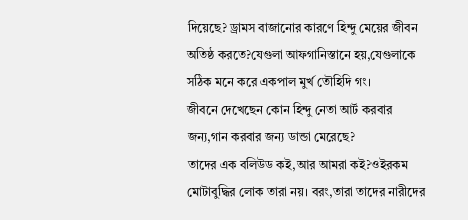দিয়েছে? ড্রামস বাজানোর কারণে হিন্দু মেয়ের জীবন অতিষ্ঠ করতে?যেগুলা আফগানিস্তানে হয়,যেগুলাকে সঠিক মনে করে একপাল মুর্খ তৌহিদি গং।
জীবনে দেখেছেন কোন হিন্দু নেতা আর্ট করবার জন্য,গান করবার জন্য ডান্ডা মেরেছে?
তাদের এক বলিউড কই,আর আমরা কই?ওইরকম মোটাবুদ্ধির লোক তারা নয়। বরং,তারা তাদের নারীদের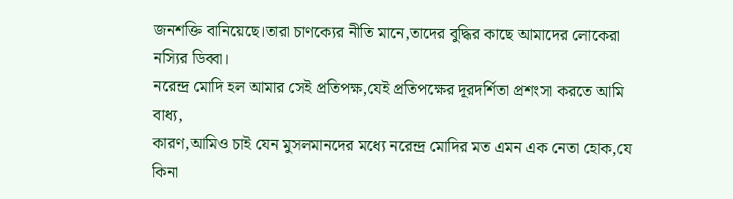জনশক্তি বানিয়েছে।তারা চাণক্যের নীতি মানে,তাদের বুদ্ধির কাছে আমাদের লোকেরা নস্যির ডিব্বা।
নরেন্দ্র মোদি হল আমার সেই প্রতিপক্ষ,যেই প্রতিপক্ষের দূরদর্শিতা প্রশংসা করতে আমি বাধ্য,
কারণ,আমিও চাই যেন মুসলমানদের মধ্যে নরেন্দ্র মোদির মত এমন এক নেতা হোক,যে কিনা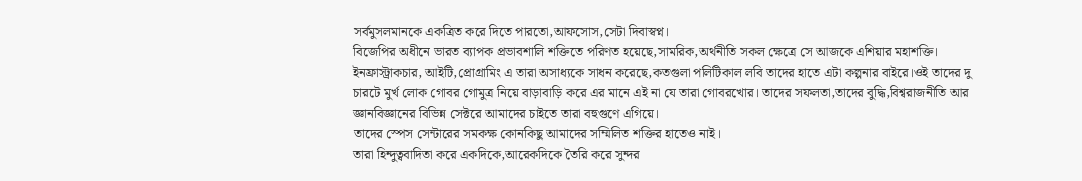সর্বমুসলমানকে একত্রিত করে দিতে পারতো,আফসোস,সেটা দিবাস্বপ্ন।
বিজেপির অধীনে ভারত ব্যাপক প্রভাবশালি শক্তিতে পরিণত হয়েছে,সামরিক,অর্থনীতি সকল ক্ষেত্রে সে আজকে এশিয়ার মহাশক্তি। ইনফ্রাস্ট্রাকচার, আইটি,প্রোগ্রামিং এ তারা অসাধ্যকে সাধন করেছে,কতগুলা পলিটিকাল লবি তাদের হাতে এটা কল্পনার বাইরে।ওই তাদের দু চারটে মুর্খ লোক গোবর গোমুত্র নিয়ে বাড়াবাড়ি করে এর মানে এই না যে তারা গোবরখোর। তাদের সফলতা,তাদের বুদ্ধি,বিশ্বরাজনীতি আর জ্ঞানবিজ্ঞানের বিভিন্ন সেক্টরে আমাদের চাইতে তারা বহুগুণে এগিয়ে।
তাদের স্পেস সেন্টারের সমকক্ষ কোনকিছু আমাদের সম্মিলিত শক্তির হাতেও নাই।
তারা হিন্দুত্ববাদিতা করে একদিকে,আরেকদিকে তৈরি করে সুন্দর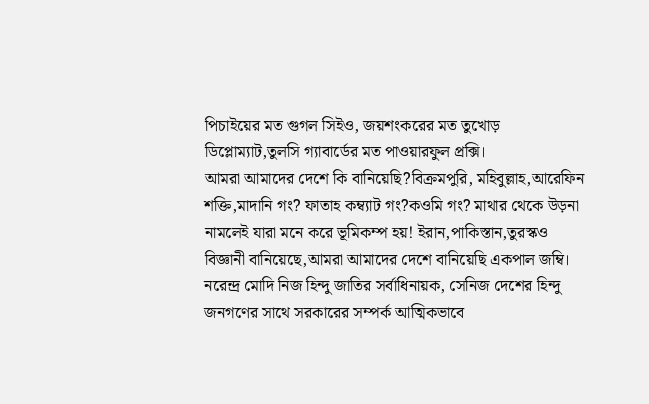পিচাইয়ের মত গুগল সিইও, জয়শংকরের মত তুখোড় ডিপ্লোম্যাট,তুলসি গ্যাবার্ডের মত পাওয়ারফুল প্রক্সি।
আমরা আমাদের দেশে কি বানিয়েছি?বিক্রমপুরি, মহিবুল্লাহ,আরেফিন শক্তি,মাদানি গং? ফাতাহ কম্ব্যাট গং?কওমি গং? মাথার থেকে উড়না নামলেই যারা মনে করে ভূমিকম্প হয়! ইরান,পাকিস্তান,তুরস্কও বিজ্ঞানী বানিয়েছে,আমরা আমাদের দেশে বানিয়েছি একপাল জম্বি।
নরেন্দ্র মোদি নিজ হিন্দু জাতির সর্বাধিনায়ক, সেনিজ দেশের হিন্দু জনগণের সাথে সরকারের সম্পর্ক আত্মিকভাবে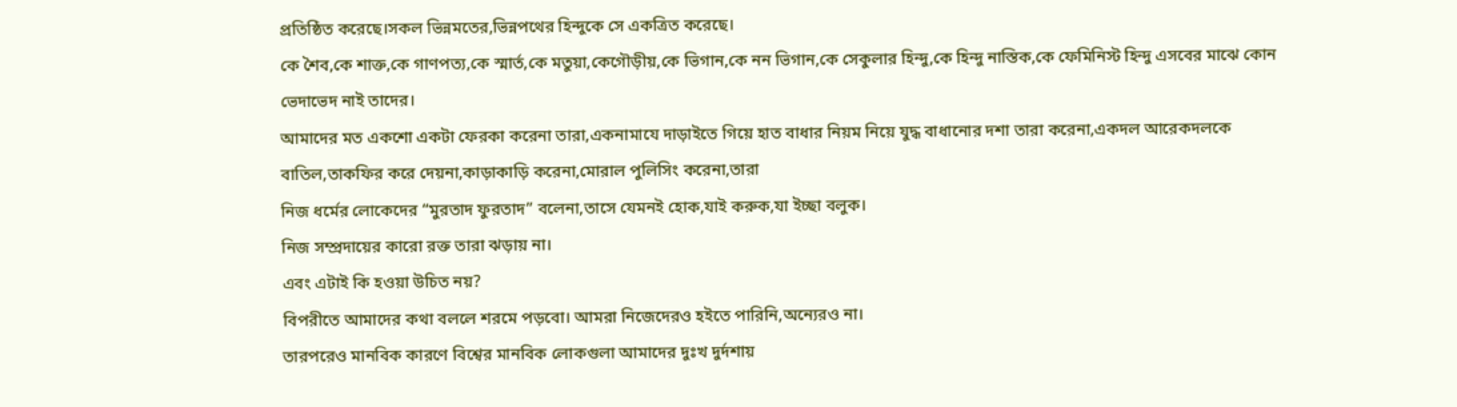প্রতিষ্ঠিত করেছে।সকল ভিন্নমতের,ভিন্নপথের হিন্দুকে সে একত্রিত করেছে।
কে শৈব,কে শাক্ত,কে গাণপত্য,কে স্মার্ত,কে মতুয়া,কেগৌড়ীয়,কে ভিগান,কে নন ভিগান,কে সেকুলার হিন্দু,কে হিন্দু নাস্তিক,কে ফেমিনিস্ট হিন্দু এসবের মাঝে কোন ভেদাভেদ নাই তাদের।
আমাদের মত একশো একটা ফেরকা করেনা তারা,একনামাযে দাড়াইতে গিয়ে হাত বাধার নিয়ম নিয়ে যুদ্ধ বাধানোর দশা তারা করেনা,একদল আরেকদলকে বাতিল,তাকফির করে দেয়না,কাড়াকাড়ি করেনা,মোরাল পুলিসিং করেনা,তারা
নিজ ধর্মের লোকেদের “মুরতাদ ফুরতাদ” বলেনা,তাসে যেমনই হোক,যাই করুক,যা ইচ্ছা বলুক।
নিজ সম্প্রদায়ের কারো রক্ত তারা ঝড়ায় না।
এবং এটাই কি হওয়া উচিত নয়?
বিপরীতে আমাদের কথা বললে শরমে পড়বো। আমরা নিজেদেরও হইতে পারিনি,অন্যেরও না।
তারপরেও মানবিক কারণে বিশ্বের মানবিক লোকগুলা আমাদের দুঃখ দুর্দশায়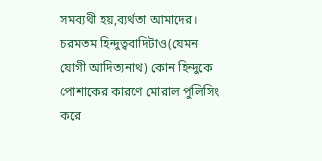সমব্যথী হয়,ব্যর্থতা আমাদের।
চরমতম হিন্দুত্ববাদিটাও(যেমন যোগী আদিত্যনাথ) কোন হিন্দুকে পোশাকের কারণে মোরাল পুলিসিং করে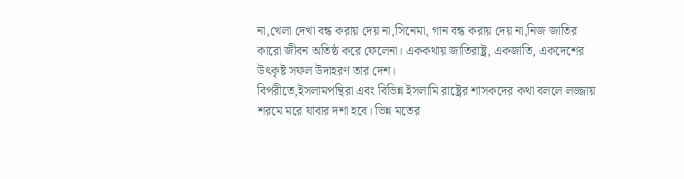না,খেলা দেখা বন্ধ করায় দেয় না,সিনেমা, গান বন্ধ করায় দেয় না,নিজ জাতির কারো জীবন অতিষ্ঠ করে ফেলেনা। এককথায় জাতিরাষ্ট্র, একজাতি, একদেশের উৎকৃষ্ট সফল উদাহরণ তার দেশ।
বিপরীতে,ইসলামপন্থিরা এবং বিভিন্ন ইসলামি রাষ্ট্রের শাসকদের কথা বললে লজ্জায় শরমে মরে যাবার দশা হবে। ভিন্ন মতের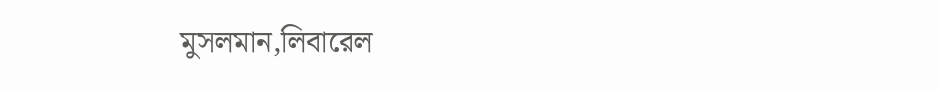মুসলমান,লিবারেল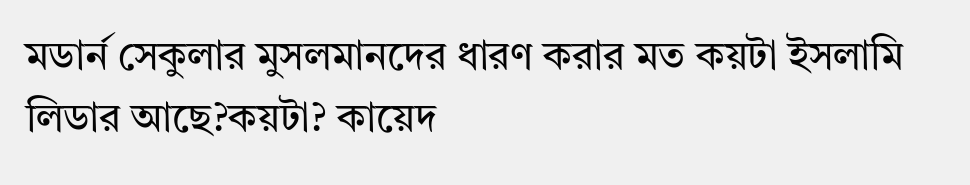মডার্ন সেকুলার মুসলমানদের ধারণ করার মত কয়টা ইসলামি লিডার আছে?কয়টা? কায়েদ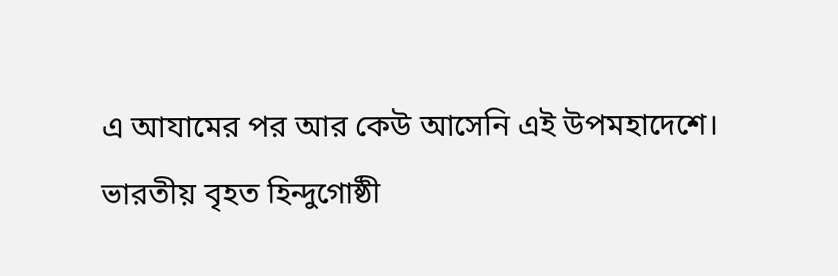এ আযামের পর আর কেউ আসেনি এই উপমহাদেশে।
ভারতীয় বৃহত হিন্দুগোষ্ঠী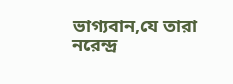ভাগ্যবান,যে তারা নরেন্দ্র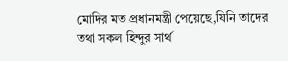মোদির মত প্রধানমন্ত্রী পেয়েছে,যিনি তাদের তথা সকল হিন্দুর সার্থ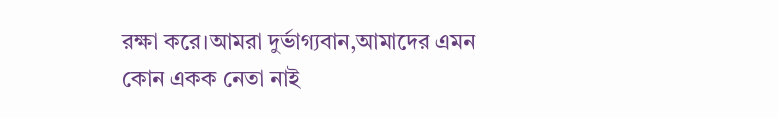রক্ষা করে।আমরা দুর্ভাগ্যবান,আমাদের এমন কোন একক নেতা নাই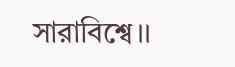সারাবিশ্বে।।